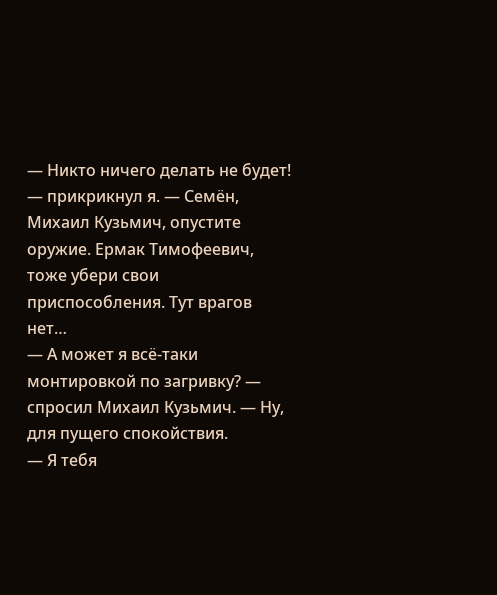— Никто ничего делать не будет! — прикрикнул я. — Семён, Михаил Кузьмич, опустите оружие. Ермак Тимофеевич, тоже убери свои приспособления. Тут врагов нет…
— А может я всё-таки монтировкой по загривку? — спросил Михаил Кузьмич. — Ну, для пущего спокойствия.
— Я тебя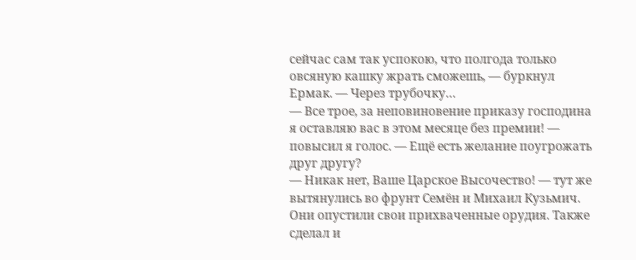сейчас сам так успокою, что полгода только овсяную кашку жрать сможешь, — буркнул Ермак. — Через трубочку…
— Все трое, за неповиновение приказу господина я оставляю вас в этом месяце без премии! — повысил я голос. — Ещё есть желание поугрожать друг другу?
— Никак нет, Ваше Царское Высочество! — тут же вытянулись во фрунт Семён и Михаил Кузьмич.
Они опустили свои прихваченные орудия. Также сделал и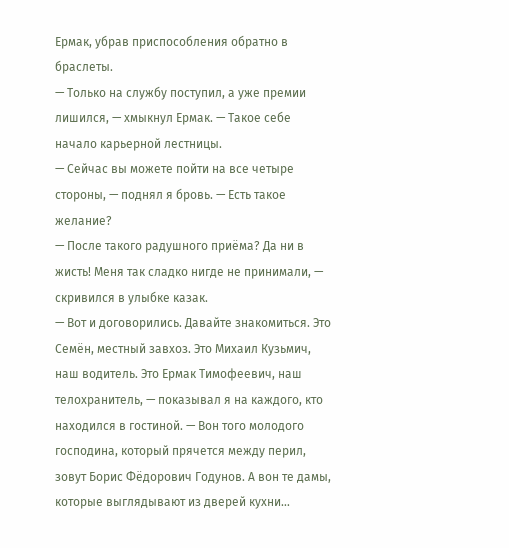Ермак, убрав приспособления обратно в браслеты.
— Только на службу поступил, а уже премии лишился, — хмыкнул Ермак. — Такое себе начало карьерной лестницы.
— Сейчас вы можете пойти на все четыре стороны, — поднял я бровь. — Есть такое желание?
— После такого радушного приёма? Да ни в жисть! Меня так сладко нигде не принимали, — скривился в улыбке казак.
— Вот и договорились. Давайте знакомиться. Это Семён, местный завхоз. Это Михаил Кузьмич, наш водитель. Это Ермак Тимофеевич, наш телохранитель, — показывал я на каждого, кто находился в гостиной. — Вон того молодого господина, который прячется между перил, зовут Борис Фёдорович Годунов. А вон те дамы, которые выглядывают из дверей кухни…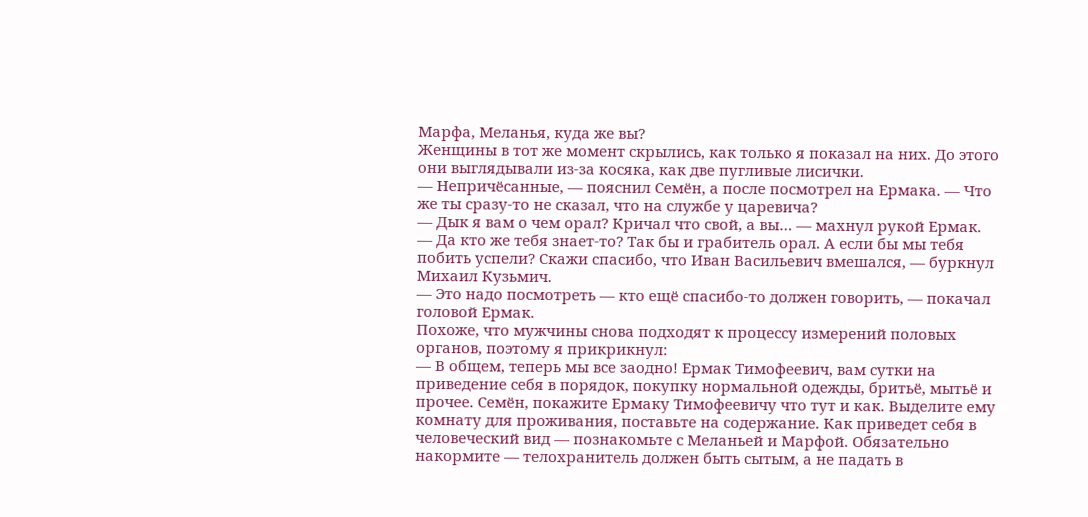Марфа, Меланья, куда же вы?
Женщины в тот же момент скрылись, как только я показал на них. До этого они выглядывали из-за косяка, как две пугливые лисички.
— Непричёсанные, — пояснил Семён, а после посмотрел на Ермака. — Что же ты сразу-то не сказал, что на службе у царевича?
— Дык я вам о чем орал? Кричал что свой, а вы… — махнул рукой Ермак.
— Да кто же тебя знает-то? Так бы и грабитель орал. А если бы мы тебя побить успели? Скажи спасибо, что Иван Васильевич вмешался, — буркнул Михаил Кузьмич.
— Это надо посмотреть — кто ещё спасибо-то должен говорить, — покачал головой Ермак.
Похоже, что мужчины снова подходят к процессу измерений половых органов, поэтому я прикрикнул:
— В общем, теперь мы все заодно! Ермак Тимофеевич, вам сутки на приведение себя в порядок, покупку нормальной одежды, бритьё, мытьё и прочее. Семён, покажите Ермаку Тимофеевичу что тут и как. Выделите ему комнату для проживания, поставьте на содержание. Как приведет себя в человеческий вид — познакомьте с Меланьей и Марфой. Обязательно накормите — телохранитель должен быть сытым, а не падать в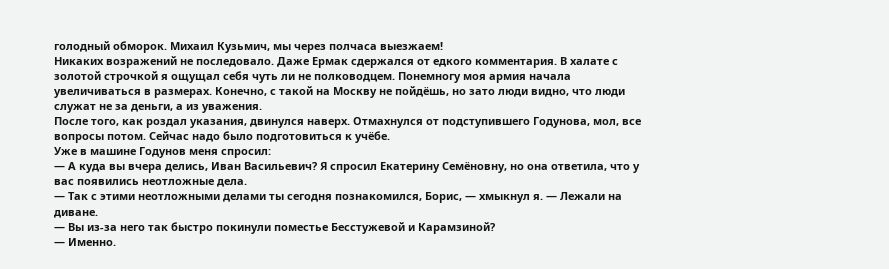голодный обморок. Михаил Кузьмич, мы через полчаса выезжаем!
Никаких возражений не последовало. Даже Ермак сдержался от едкого комментария. В халате с золотой строчкой я ощущал себя чуть ли не полководцем. Понемногу моя армия начала увеличиваться в размерах. Конечно, с такой на Москву не пойдёшь, но зато люди видно, что люди служат не за деньги, а из уважения.
После того, как роздал указания, двинулся наверх. Отмахнулся от подступившего Годунова, мол, все вопросы потом. Сейчас надо было подготовиться к учёбе.
Уже в машине Годунов меня спросил:
— А куда вы вчера делись, Иван Васильевич? Я спросил Екатерину Семёновну, но она ответила, что у вас появились неотложные дела.
— Так с этими неотложными делами ты сегодня познакомился, Борис, — хмыкнул я. — Лежали на диване.
— Вы из-за него так быстро покинули поместье Бесстужевой и Карамзиной?
— Именно.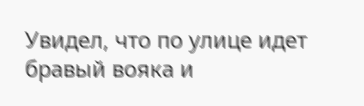Увидел, что по улице идет бравый вояка и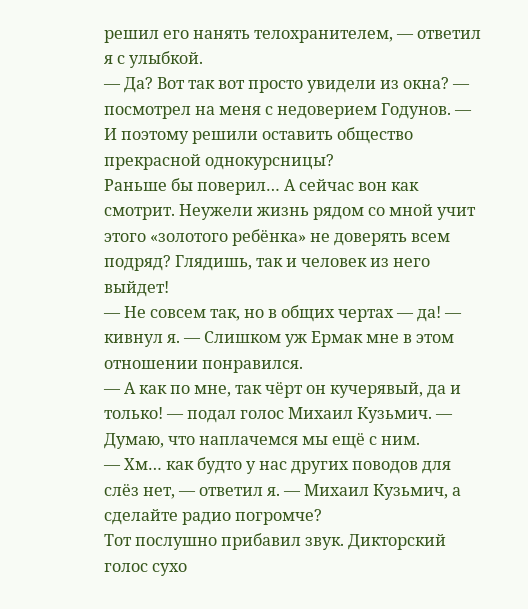решил его нанять телохранителем, — ответил я с улыбкой.
— Да? Вот так вот просто увидели из окна? — посмотрел на меня с недоверием Годунов. — И поэтому решили оставить общество прекрасной однокурсницы?
Раньше бы поверил… А сейчас вон как смотрит. Неужели жизнь рядом со мной учит этого «золотого ребёнка» не доверять всем подряд? Глядишь, так и человек из него выйдет!
— Не совсем так, но в общих чертах — да! — кивнул я. — Слишком уж Ермак мне в этом отношении понравился.
— А как по мне, так чёрт он кучерявый, да и только! — подал голос Михаил Кузьмич. — Думаю, что наплачемся мы ещё с ним.
— Хм… как будто у нас других поводов для слёз нет, — ответил я. — Михаил Кузьмич, а сделайте радио погромче?
Тот послушно прибавил звук. Дикторский голос сухо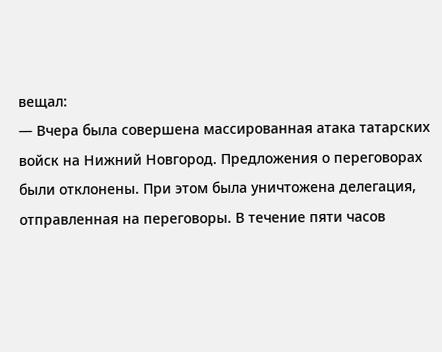вещал:
— Вчера была совершена массированная атака татарских войск на Нижний Новгород. Предложения о переговорах были отклонены. При этом была уничтожена делегация, отправленная на переговоры. В течение пяти часов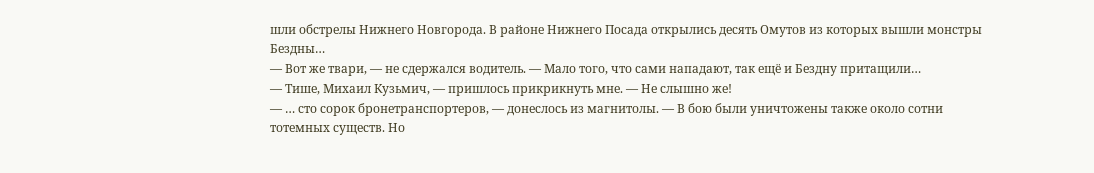шли обстрелы Нижнего Новгорода. В районе Нижнего Посада открылись десять Омутов из которых вышли монстры Бездны…
— Вот же твари, — не сдержался водитель. — Мало того, что сами нападают, так ещё и Бездну притащили…
— Тише, Михаил Кузьмич, — пришлось прикрикнуть мне. — Не слышно же!
— … сто сорок бронетранспортеров, — донеслось из магнитолы. — В бою были уничтожены также около сотни тотемных существ. Но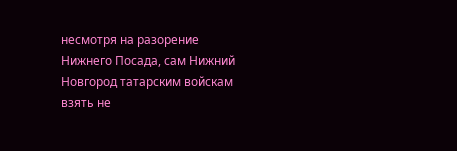несмотря на разорение Нижнего Посада, сам Нижний Новгород татарским войскам взять не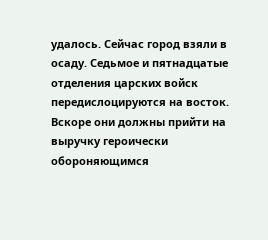удалось. Сейчас город взяли в осаду. Седьмое и пятнадцатые отделения царских войск передислоцируются на восток. Вскоре они должны прийти на выручку героически обороняющимся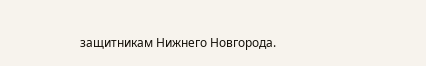защитникам Нижнего Новгорода.